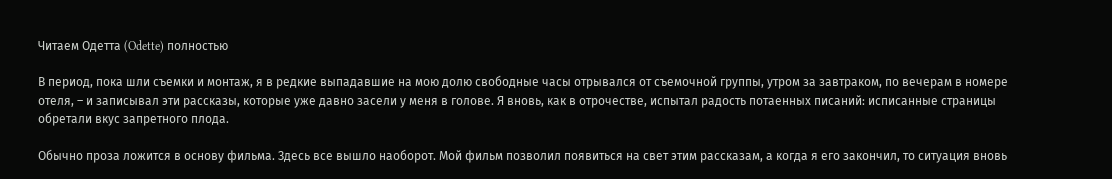Читаем Одетта (Odette) полностью

В период, пока шли съемки и монтаж, я в редкие выпадавшие на мою долю свободные часы отрывался от съемочной группы, утром за завтраком, по вечерам в номере отеля, – и записывал эти рассказы, которые уже давно засели у меня в голове. Я вновь, как в отрочестве, испытал радость потаенных писаний: исписанные страницы обретали вкус запретного плода.

Обычно проза ложится в основу фильма. Здесь все вышло наоборот. Мой фильм позволил появиться на свет этим рассказам, а когда я его закончил, то ситуация вновь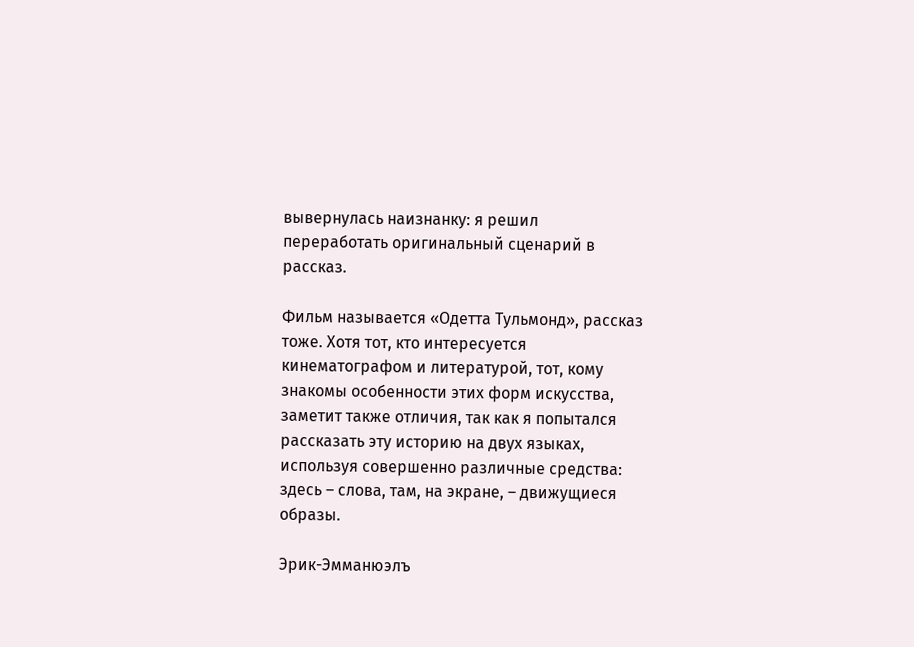вывернулась наизнанку: я решил переработать оригинальный сценарий в рассказ.

Фильм называется «Одетта Тульмонд», рассказ тоже. Хотя тот, кто интересуется кинематографом и литературой, тот, кому знакомы особенности этих форм искусства, заметит также отличия, так как я попытался рассказать эту историю на двух языках, используя совершенно различные средства: здесь – слова, там, на экране, – движущиеся образы.

Эрик-Эмманюэлъ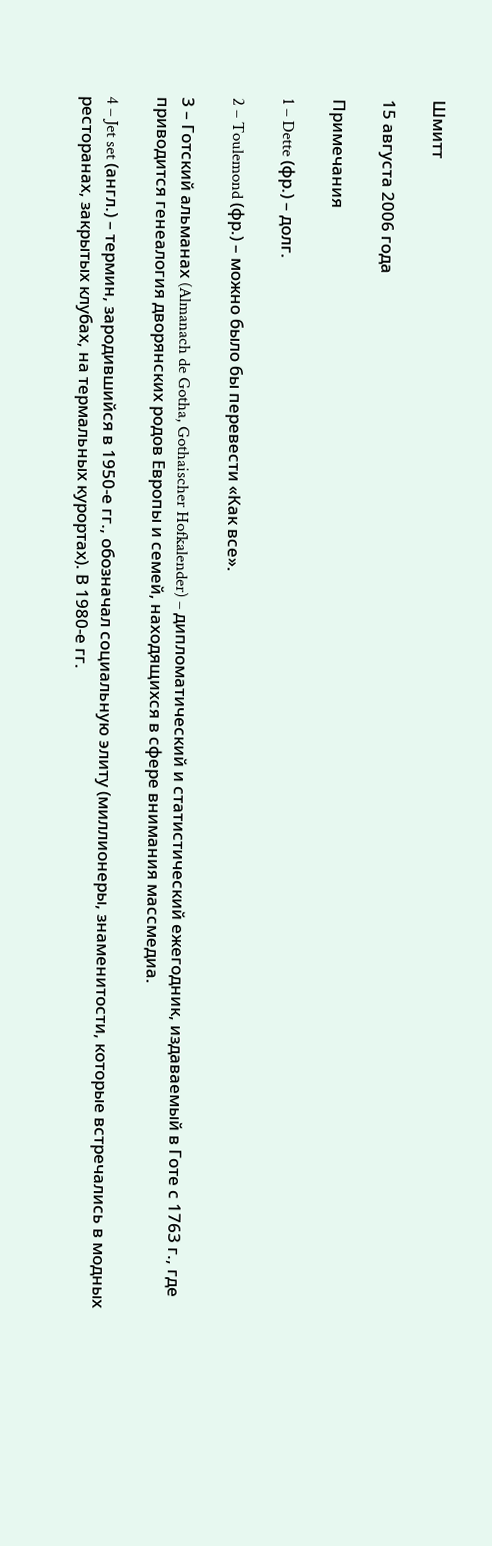Шмитт

15 августа 2006 года

Примечания

1 – Dette (фр.) – долг.

2 – Toulemond (фр.) – можно было бы перевести «Как все».

3 – Готский альманах (Almanach de Gotha, Gothaischer Hofkalender) – дипломатический и статистический ежегодник, издаваемый в Готе с 1763 г., где приводится генеалогия дворянских родов Европы и семей, находящихся в сфере внимания массмедиа.

4 – Jet set (англ.) – термин, зародившийся в 1950-е гг., обозначал социальную элиту (миллионеры, знаменитости, которые встречались в модных ресторанах, закрытых клубах, на термальных курортах). В 1980-е гг.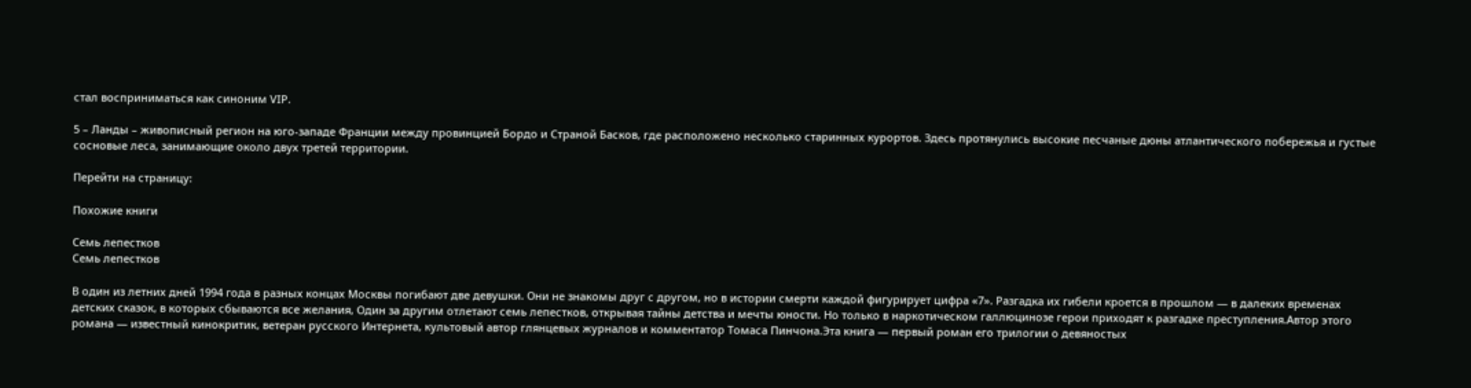стал восприниматься как синоним VIР.

5 – Ланды – живописный регион на юго-западе Франции между провинцией Бордо и Страной Басков, где расположено несколько старинных курортов. Здесь протянулись высокие песчаные дюны атлантического побережья и густые сосновые леса, занимающие около двух третей территории.

Перейти на страницу:

Похожие книги

Семь лепестков
Семь лепестков

В один из летних дней 1994 года в разных концах Москвы погибают две девушки. Они не знакомы друг с другом, но в истории смерти каждой фигурирует цифра «7». Разгадка их гибели кроется в прошлом — в далеких временах детских сказок, в которых сбываются все желания, Один за другим отлетают семь лепестков, открывая тайны детства и мечты юности. Но только в наркотическом галлюцинозе герои приходят к разгадке преступления.Автор этого романа — известный кинокритик, ветеран русского Интернета, культовый автор глянцевых журналов и комментатор Томаса Пинчона.Эта книга — первый роман его трилогии о девяностых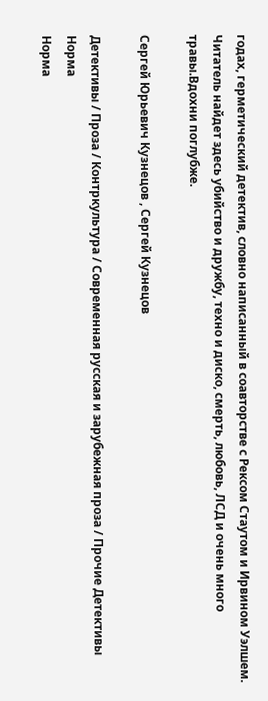годах, герметический детектив, словно написанный в соавторстве с Рексом Стаутом и Ирвином Уэлшем. Читатель найдет здесь убийство и дружбу, техно и диско, смерть, любовь, ЛСД и очень много травы.Вдохни поглубже.

Сергей Юрьевич Кузнецов , Cергей Кузнецов

Детективы / Проза / Контркультура / Современная русская и зарубежная проза / Прочие Детективы
Норма
Норма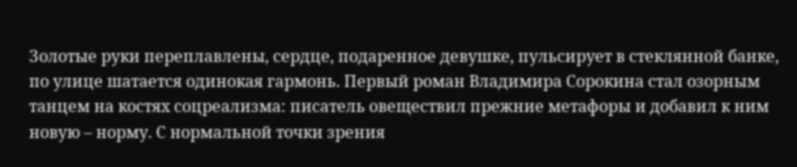Золотые руки переплавлены, сердце, подаренное девушке, пульсирует в стеклянной банке, по улице шатается одинокая гармонь. Первый роман Владимира Сорокина стал озорным танцем на костях соцреализма: писатель овеществил прежние метафоры и добавил к ним новую – норму. С нормальной точки зрения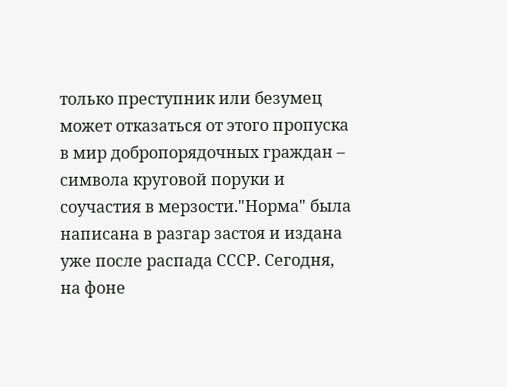только преступник или безумец может отказаться от этого пропуска в мир добропорядочных граждан – символа круговой поруки и соучастия в мерзости."Норма" была написана в разгар застоя и издана уже после распада СССР. Сегодня, на фоне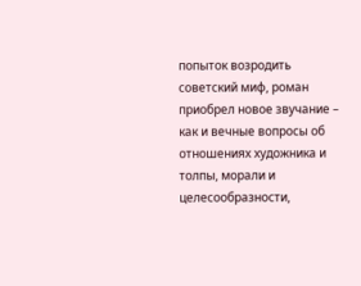попыток возродить советский миф, роман приобрел новое звучание – как и вечные вопросы об отношениях художника и толпы, морали и целесообразности,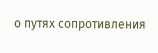о путях сопротивления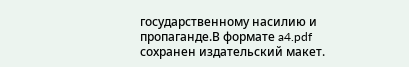государственному насилию и пропаганде.В формате a4.pdf сохранен издательский макет.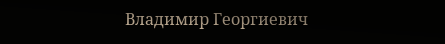Владимир Георгиевич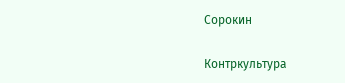Сорокин

Контркультура